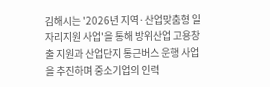김해시는 '2026년 지역·산업맞춤형 일자리지원 사업'을 통해 방위산업 고용창출 지원과 산업단지 통근버스 운행 사업을 추진하며 중소기업의 인력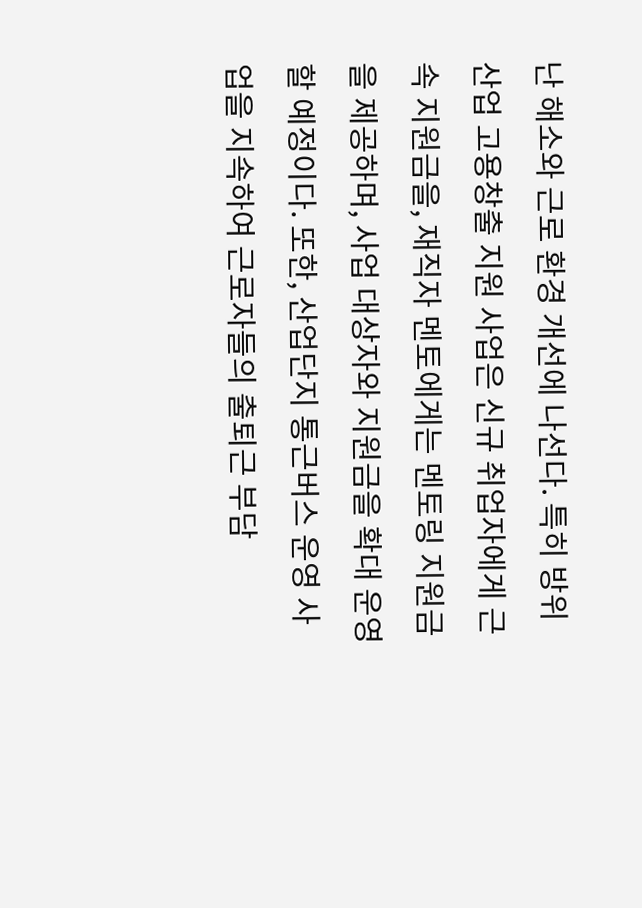난 해소와 근로 환경 개선에 나선다. 특히 방위산업 고용창출 지원 사업은 신규 취업자에게 근속 지원금을, 재직자 멘토에게는 멘토링 지원금을 제공하며, 사업 대상자와 지원금을 확대 운영할 예정이다. 또한, 산업단지 통근버스 운영 사업을 지속하여 근로자들의 출퇴근 부담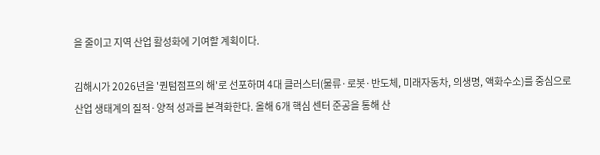을 줄이고 지역 산업 활성화에 기여할 계획이다.

김해시가 2026년을 '퀀텀점프의 해'로 선포하며 4대 클러스터(물류·로봇·반도체, 미래자동차, 의생명, 액화수소)를 중심으로 산업 생태계의 질적·양적 성과를 본격화한다. 올해 6개 핵심 센터 준공을 통해 산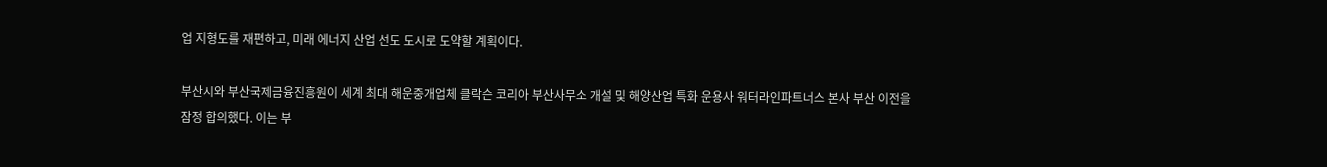업 지형도를 재편하고, 미래 에너지 산업 선도 도시로 도약할 계획이다.

부산시와 부산국제금융진흥원이 세계 최대 해운중개업체 클락슨 코리아 부산사무소 개설 및 해양산업 특화 운용사 워터라인파트너스 본사 부산 이전을 잠정 합의했다. 이는 부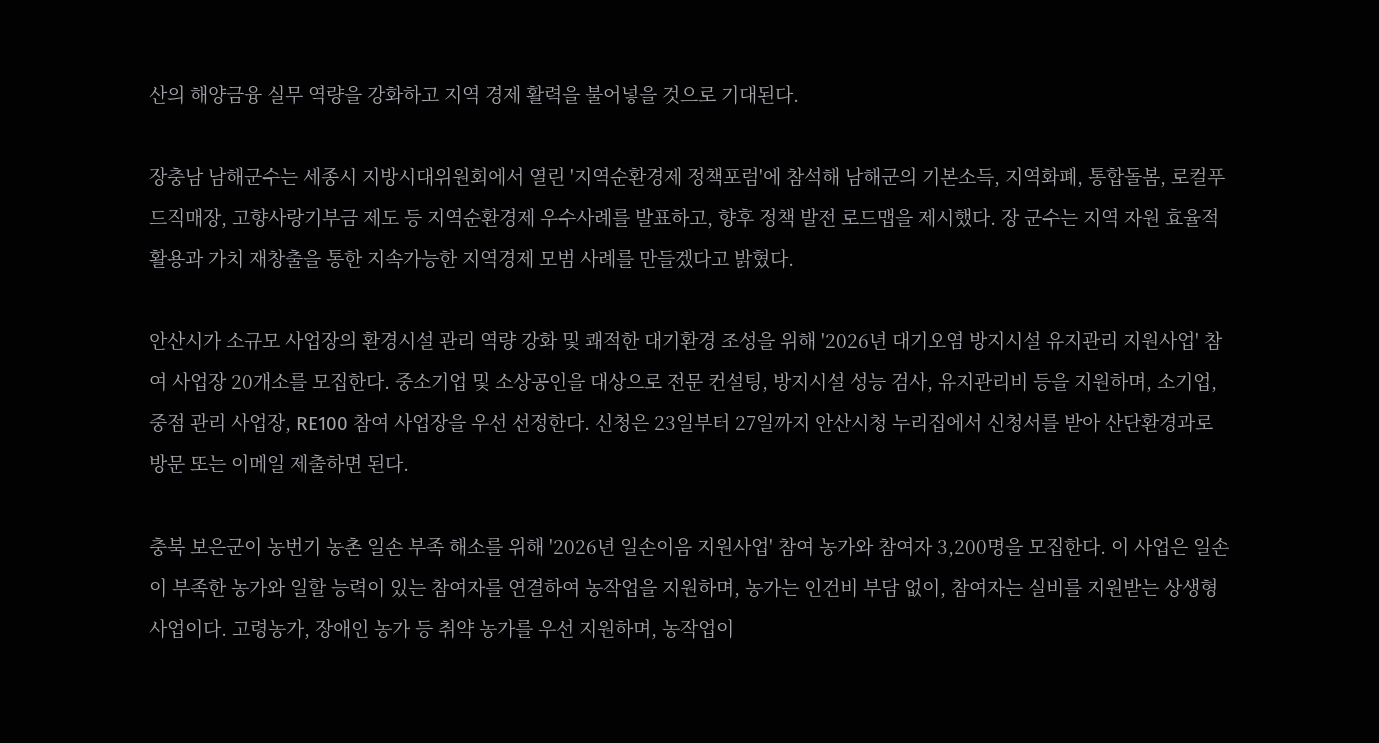산의 해양금융 실무 역량을 강화하고 지역 경제 활력을 불어넣을 것으로 기대된다.

장충남 남해군수는 세종시 지방시대위원회에서 열린 '지역순환경제 정책포럼'에 참석해 남해군의 기본소득, 지역화폐, 통합돌봄, 로컬푸드직매장, 고향사랑기부금 제도 등 지역순환경제 우수사례를 발표하고, 향후 정책 발전 로드맵을 제시했다. 장 군수는 지역 자원 효율적 활용과 가치 재창출을 통한 지속가능한 지역경제 모범 사례를 만들겠다고 밝혔다.

안산시가 소규모 사업장의 환경시설 관리 역량 강화 및 쾌적한 대기환경 조성을 위해 '2026년 대기오염 방지시설 유지관리 지원사업' 참여 사업장 20개소를 모집한다. 중소기업 및 소상공인을 대상으로 전문 컨설팅, 방지시설 성능 검사, 유지관리비 등을 지원하며, 소기업, 중점 관리 사업장, RE100 참여 사업장을 우선 선정한다. 신청은 23일부터 27일까지 안산시청 누리집에서 신청서를 받아 산단환경과로 방문 또는 이메일 제출하면 된다.

충북 보은군이 농번기 농촌 일손 부족 해소를 위해 '2026년 일손이음 지원사업' 참여 농가와 참여자 3,200명을 모집한다. 이 사업은 일손이 부족한 농가와 일할 능력이 있는 참여자를 연결하여 농작업을 지원하며, 농가는 인건비 부담 없이, 참여자는 실비를 지원받는 상생형 사업이다. 고령농가, 장애인 농가 등 취약 농가를 우선 지원하며, 농작업이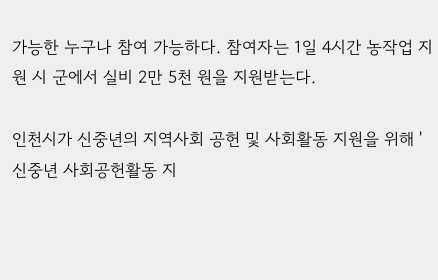가능한 누구나 참여 가능하다. 참여자는 1일 4시간 농작업 지원 시 군에서 실비 2만 5천 원을 지원받는다.

인천시가 신중년의 지역사회 공헌 및 사회활동 지원을 위해 '신중년 사회공헌활동 지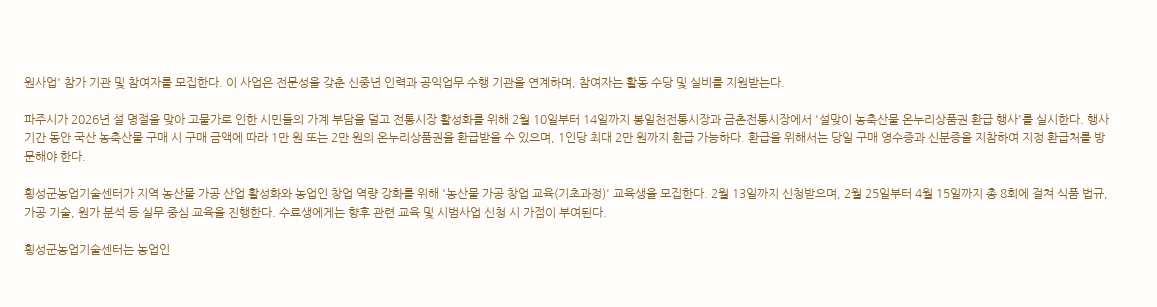원사업' 참가 기관 및 참여자를 모집한다. 이 사업은 전문성을 갖춘 신중년 인력과 공익업무 수행 기관을 연계하며, 참여자는 활동 수당 및 실비를 지원받는다.

파주시가 2026년 설 명절을 맞아 고물가로 인한 시민들의 가계 부담을 덜고 전통시장 활성화를 위해 2월 10일부터 14일까지 봉일천전통시장과 금촌전통시장에서 '설맞이 농축산물 온누리상품권 환급 행사'를 실시한다. 행사 기간 동안 국산 농축산물 구매 시 구매 금액에 따라 1만 원 또는 2만 원의 온누리상품권을 환급받을 수 있으며, 1인당 최대 2만 원까지 환급 가능하다. 환급을 위해서는 당일 구매 영수증과 신분증을 지참하여 지정 환급처를 방문해야 한다.

횡성군농업기술센터가 지역 농산물 가공 산업 활성화와 농업인 창업 역량 강화를 위해 '농산물 가공 창업 교육(기초과정)' 교육생을 모집한다. 2월 13일까지 신청받으며, 2월 25일부터 4월 15일까지 총 8회에 걸쳐 식품 법규, 가공 기술, 원가 분석 등 실무 중심 교육을 진행한다. 수료생에게는 향후 관련 교육 및 시범사업 신청 시 가점이 부여된다.

횡성군농업기술센터는 농업인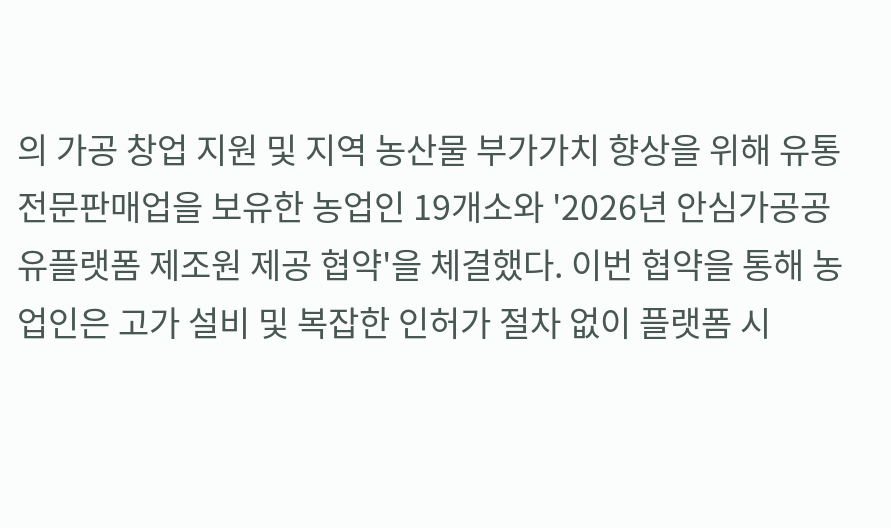의 가공 창업 지원 및 지역 농산물 부가가치 향상을 위해 유통전문판매업을 보유한 농업인 19개소와 '2026년 안심가공공유플랫폼 제조원 제공 협약'을 체결했다. 이번 협약을 통해 농업인은 고가 설비 및 복잡한 인허가 절차 없이 플랫폼 시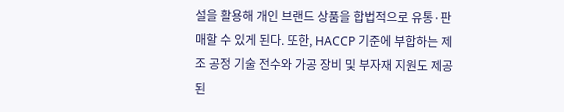설을 활용해 개인 브랜드 상품을 합법적으로 유통·판매할 수 있게 된다. 또한, HACCP 기준에 부합하는 제조 공정 기술 전수와 가공 장비 및 부자재 지원도 제공된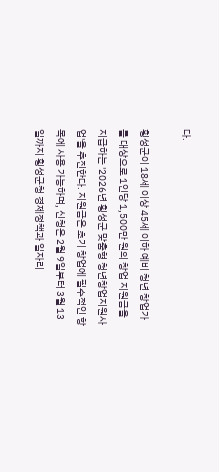다.

횡성군이 18세 이상 45세 이하 예비 청년 창업가를 대상으로 1인당 1,500만 원의 창업 지원금을 지급하는 '2026년 횡성군 맞춤형 청년창업지원사업'을 추진한다. 지원금은 초기 창업에 필수적인 항목에 사용 가능하며, 신청은 2월 9일부터 3월 13일까지 횡성군청 경제정책과 일자리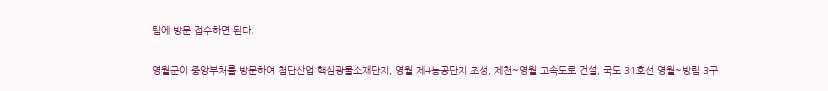팀에 방문 접수하면 된다.

영월군이 중앙부처를 방문하여 첨단산업 핵심광물소재단지, 영월 제4농공단지 조성, 제천~영월 고속도로 건설, 국도 31호선 영월~방림 3구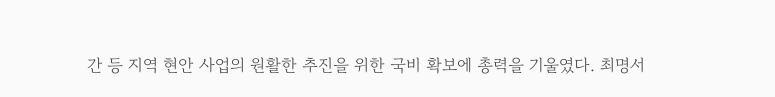간 등 지역 현안 사업의 원활한 추진을 위한 국비 확보에 총력을 기울였다. 최명서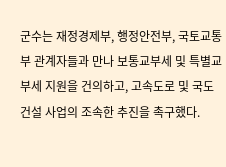군수는 재정경제부, 행정안전부, 국토교통부 관계자들과 만나 보통교부세 및 특별교부세 지원을 건의하고, 고속도로 및 국도 건설 사업의 조속한 추진을 촉구했다.